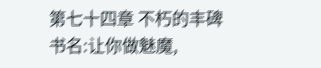第七十四章 不朽的丰碑
书名:让你做魅魔,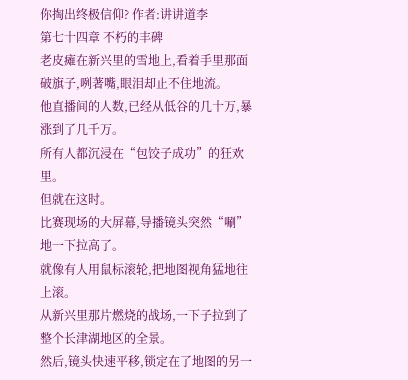你掏出终极信仰? 作者:讲讲道李
第七十四章 不朽的丰碑
老皮瘫在新兴里的雪地上,看着手里那面破旗子,咧著嘴,眼泪却止不住地流。
他直播间的人数,已经从低谷的几十万,暴涨到了几千万。
所有人都沉浸在“包饺子成功”的狂欢里。
但就在这时。
比赛现场的大屏幕,导播镜头突然“唰”地一下拉高了。
就像有人用鼠标滚轮,把地图视角猛地往上滚。
从新兴里那片燃烧的战场,一下子拉到了整个长津湖地区的全景。
然后,镜头快速平移,锁定在了地图的另一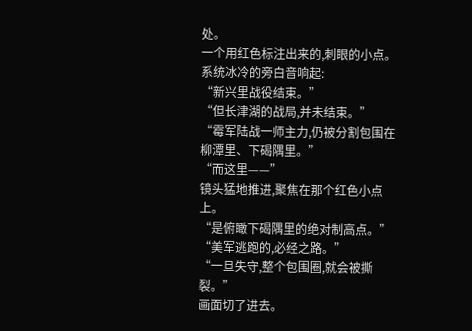处。
一个用红色标注出来的,刺眼的小点。
系统冰冷的旁白音响起:
“新兴里战役结束。”
“但长津湖的战局,并未结束。”
“霉军陆战一师主力,仍被分割包围在柳潭里、下碣隅里。”
“而这里——”
镜头猛地推进,聚焦在那个红色小点上。
“是俯瞰下碣隅里的绝对制高点。”
“美军逃跑的,必经之路。”
“一旦失守,整个包围圈,就会被撕裂。”
画面切了进去。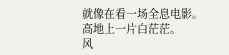就像在看一场全息电影。
高地上一片白茫茫。
风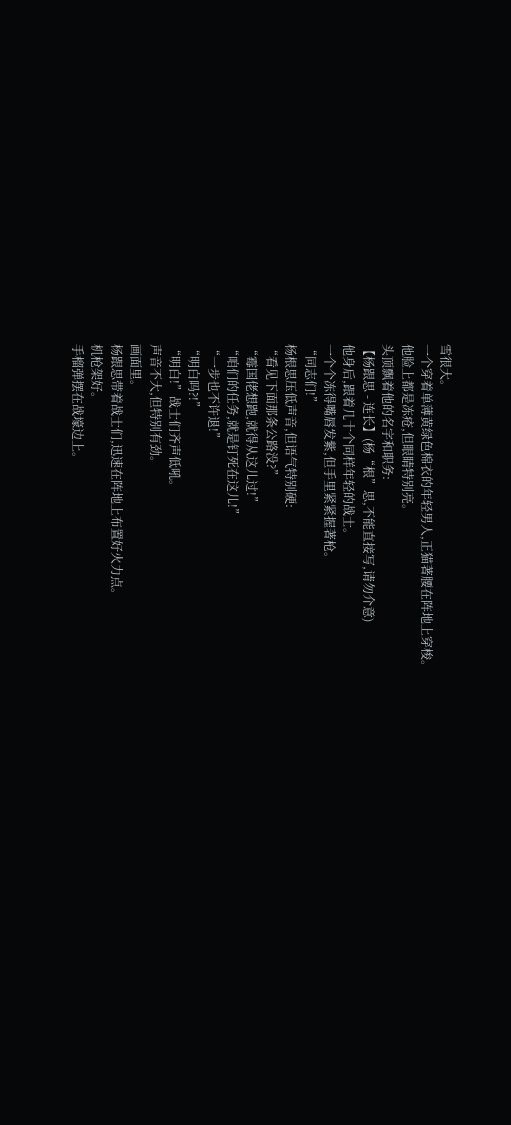雪很大。
一个穿着单薄黄绿色棉衣的年轻男人,正猫著腰在阵地上穿梭。
他脸上都是冻疮,但眼睛特别亮。
头顶飘着他的名字和职务:
【杨跟思 - 连长】(杨“根”思,不能直接写,请勿介意)
他身后,跟着几十个同样年轻的战士。
一个个冻得嘴唇发紫,但手里紧紧握著枪。
“同志们!”
杨根思压低声音,但语气特别硬:
“看见下面那条公路没?”
“霉国佬想跑,就得从这儿过!”
“咱们的任务,就是钉死在这儿!”
“一步也不许退!”
“明白吗?!”
“明白!”战士们齐声低吼。
声音不大,但特别有劲。
画面里。
杨跟思带着战士们,迅速在阵地上布置好火力点。
机枪架好。
手榴弹摆在战壕边上。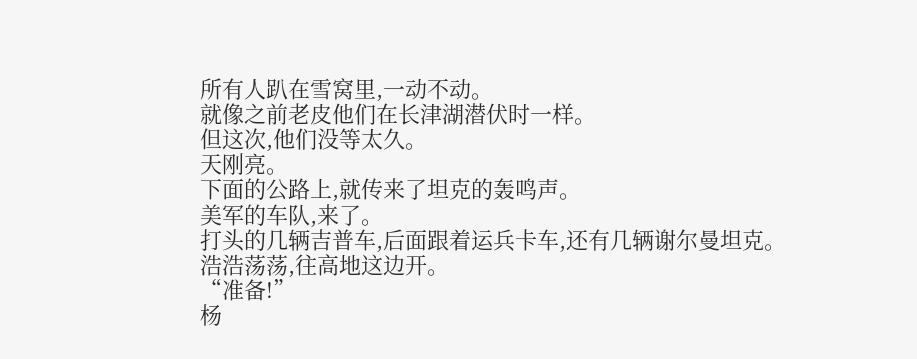所有人趴在雪窝里,一动不动。
就像之前老皮他们在长津湖潜伏时一样。
但这次,他们没等太久。
天刚亮。
下面的公路上,就传来了坦克的轰鸣声。
美军的车队,来了。
打头的几辆吉普车,后面跟着运兵卡车,还有几辆谢尔曼坦克。
浩浩荡荡,往高地这边开。
“准备!”
杨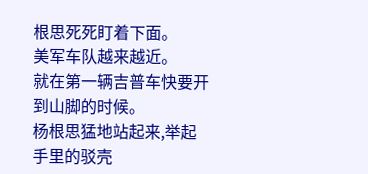根思死死盯着下面。
美军车队越来越近。
就在第一辆吉普车快要开到山脚的时候。
杨根思猛地站起来,举起手里的驳壳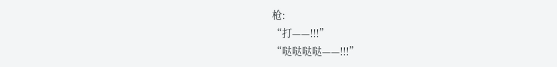枪:
“打——!!!”
“哒哒哒哒——!!!”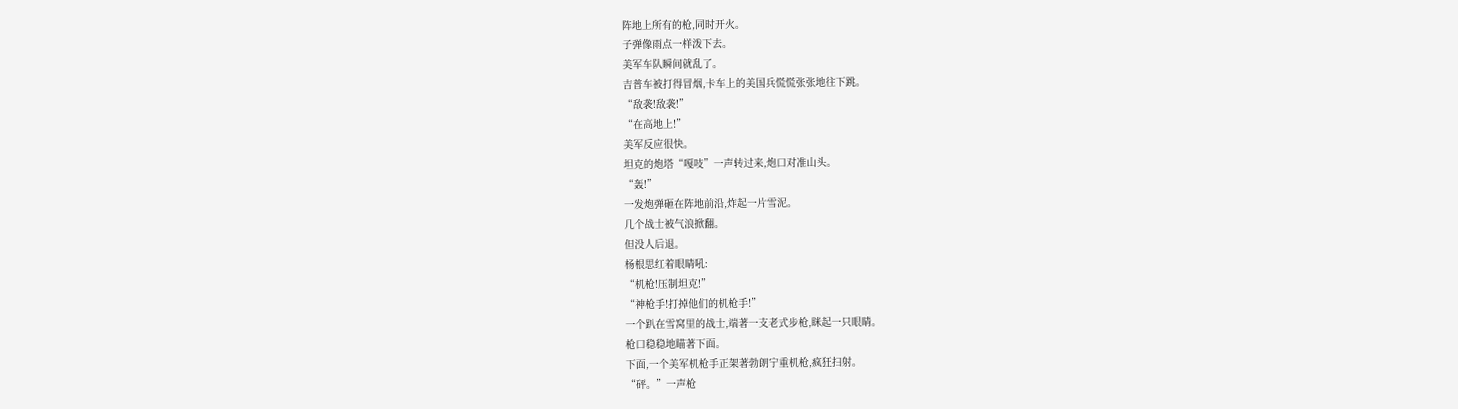阵地上所有的枪,同时开火。
子弹像雨点一样泼下去。
美军车队瞬间就乱了。
吉普车被打得冒烟,卡车上的美国兵慌慌张张地往下跳。
“敌袭!敌袭!”
“在高地上!”
美军反应很快。
坦克的炮塔“嘎吱”一声转过来,炮口对准山头。
“轰!”
一发炮弹砸在阵地前沿,炸起一片雪泥。
几个战士被气浪掀翻。
但没人后退。
杨根思红着眼睛吼:
“机枪!压制坦克!”
“神枪手!打掉他们的机枪手!”
一个趴在雪窝里的战士,端著一支老式步枪,眯起一只眼睛。
枪口稳稳地瞄著下面。
下面,一个美军机枪手正架著勃朗宁重机枪,疯狂扫射。
“砰。”一声枪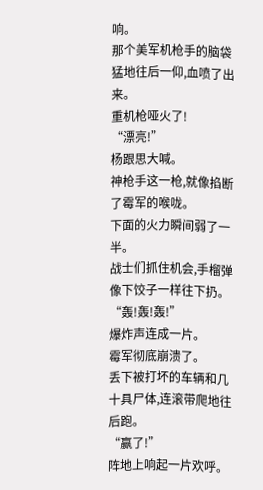响。
那个美军机枪手的脑袋猛地往后一仰,血喷了出来。
重机枪哑火了!
“漂亮!”
杨跟思大喊。
神枪手这一枪,就像掐断了霉军的喉咙。
下面的火力瞬间弱了一半。
战士们抓住机会,手榴弹像下饺子一样往下扔。
“轰!轰!轰!”
爆炸声连成一片。
霉军彻底崩溃了。
丢下被打坏的车辆和几十具尸体,连滚带爬地往后跑。
“赢了!”
阵地上响起一片欢呼。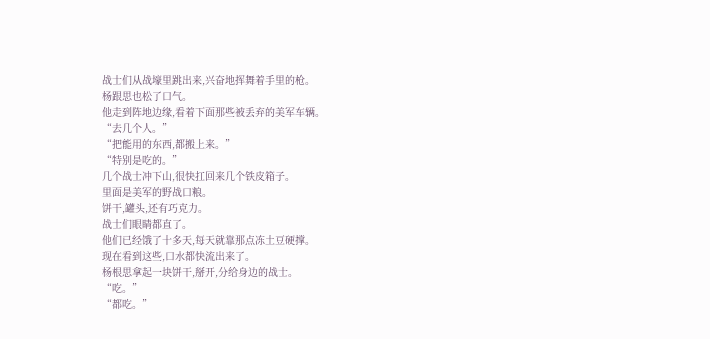战士们从战壕里跳出来,兴奋地挥舞着手里的枪。
杨跟思也松了口气。
他走到阵地边缘,看着下面那些被丢弃的美军车辆。
“去几个人。”
“把能用的东西,都搬上来。”
“特别是吃的。”
几个战士冲下山,很快扛回来几个铁皮箱子。
里面是美军的野战口粮。
饼干,罐头,还有巧克力。
战士们眼睛都直了。
他们已经饿了十多天,每天就靠那点冻土豆硬撑。
现在看到这些,口水都快流出来了。
杨根思拿起一块饼干,掰开,分给身边的战士。
“吃。”
“都吃。”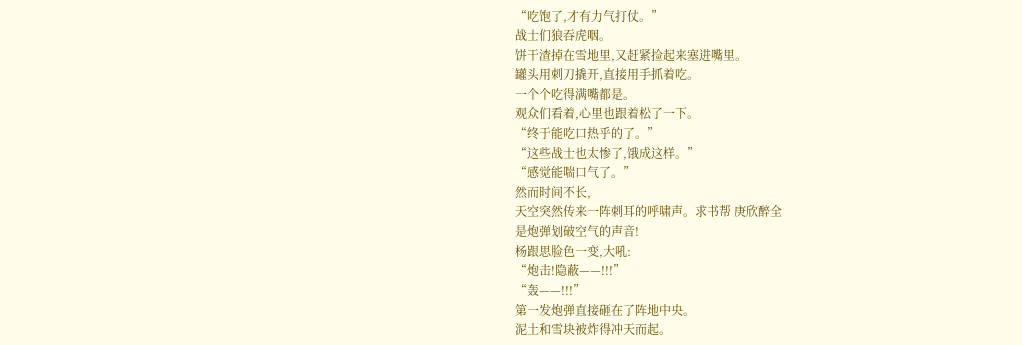“吃饱了,才有力气打仗。”
战士们狼吞虎咽。
饼干渣掉在雪地里,又赶紧捡起来塞进嘴里。
罐头用刺刀撬开,直接用手抓着吃。
一个个吃得满嘴都是。
观众们看着,心里也跟着松了一下。
“终于能吃口热乎的了。”
“这些战士也太惨了,饿成这样。”
“感觉能喘口气了。”
然而时间不长,
天空突然传来一阵刺耳的呼啸声。求书帮 庚欣醉全
是炮弹划破空气的声音!
杨跟思脸色一变,大吼:
“炮击!隐蔽——!!!”
“轰——!!!”
第一发炮弹直接砸在了阵地中央。
泥土和雪块被炸得冲天而起。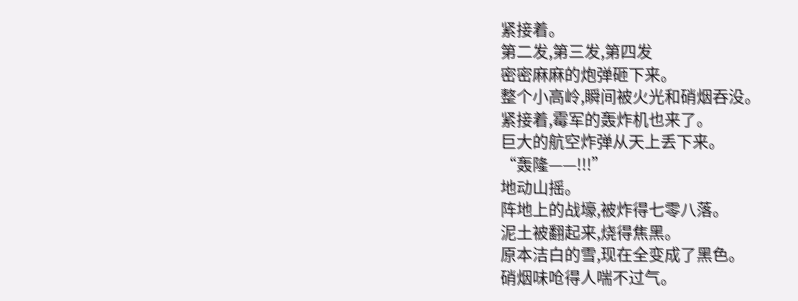紧接着。
第二发,第三发,第四发
密密麻麻的炮弹砸下来。
整个小高岭,瞬间被火光和硝烟吞没。
紧接着,霉军的轰炸机也来了。
巨大的航空炸弹从天上丢下来。
“轰隆——!!!”
地动山摇。
阵地上的战壕,被炸得七零八落。
泥土被翻起来,烧得焦黑。
原本洁白的雪,现在全变成了黑色。
硝烟味呛得人喘不过气。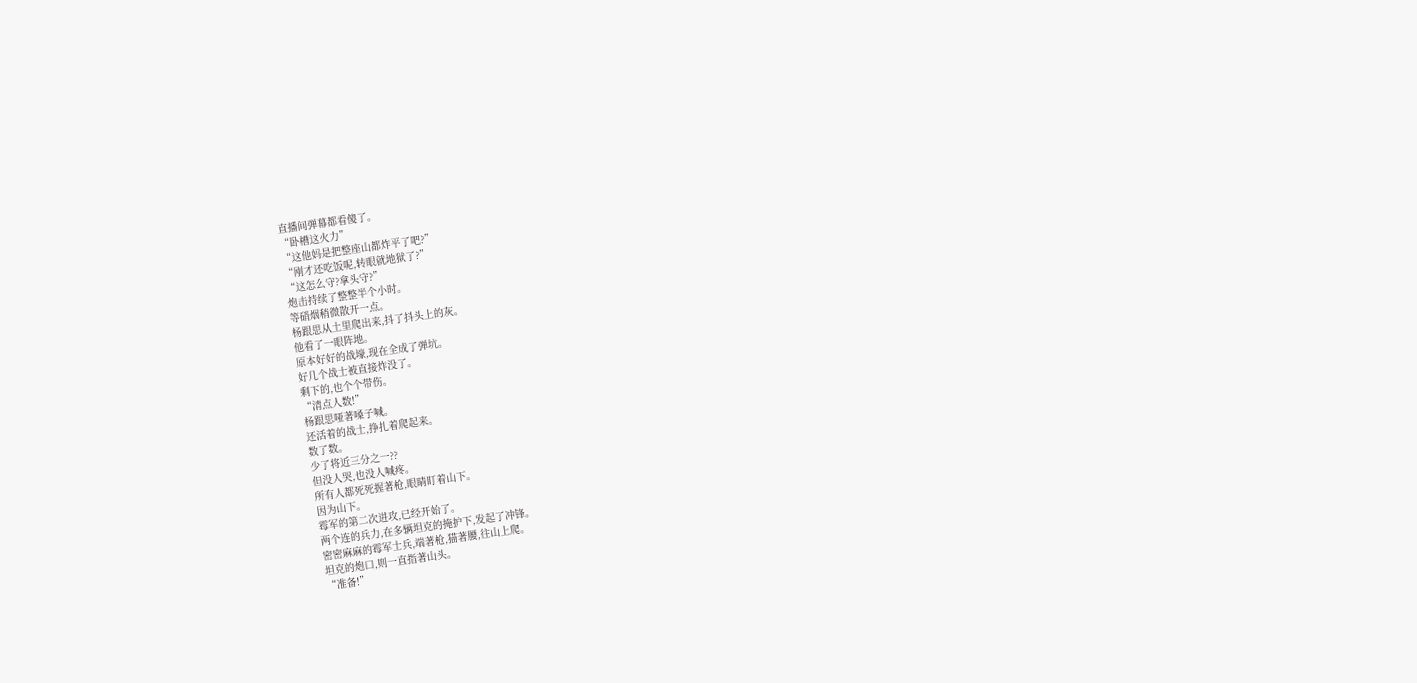直播间弹幕都看傻了。
“卧槽这火力”
“这他妈是把整座山都炸平了吧?”
“刚才还吃饭呢,转眼就地狱了?”
“这怎么守?拿头守?”
炮击持续了整整半个小时。
等硝烟稍微散开一点。
杨跟思从土里爬出来,抖了抖头上的灰。
他看了一眼阵地。
原本好好的战壕,现在全成了弹坑。
好几个战士被直接炸没了。
剩下的,也个个带伤。
“清点人数!”
杨跟思哑著嗓子喊。
还活着的战士,挣扎着爬起来。
数了数。
少了将近三分之一??
但没人哭,也没人喊疼。
所有人都死死握著枪,眼睛盯着山下。
因为山下。
霉军的第二次进攻,已经开始了。
两个连的兵力,在多辆坦克的掩护下,发起了冲锋。
密密麻麻的霉军士兵,端著枪,猫著腰,往山上爬。
坦克的炮口,则一直指著山头。
“准备!”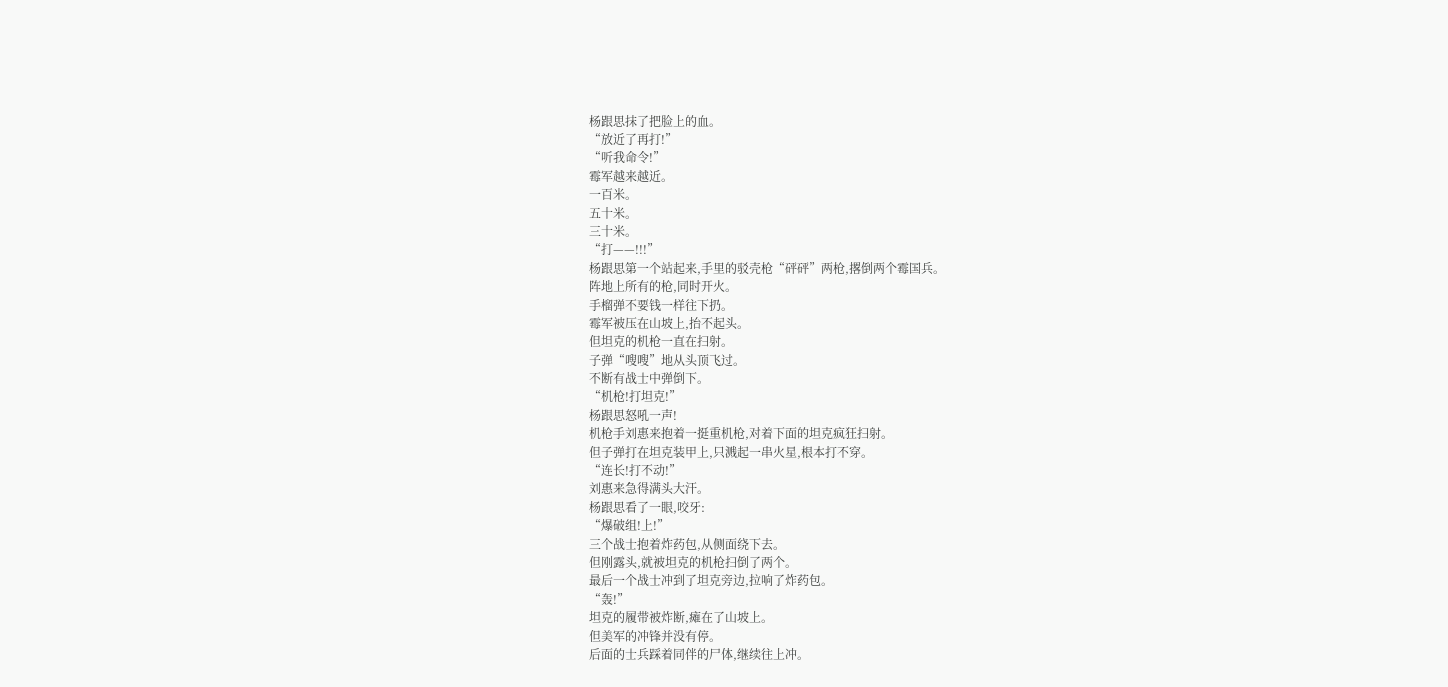杨跟思抹了把脸上的血。
“放近了再打!”
“听我命令!”
霉军越来越近。
一百米。
五十米。
三十米。
“打——!!!”
杨跟思第一个站起来,手里的驳壳枪“砰砰”两枪,撂倒两个霉国兵。
阵地上所有的枪,同时开火。
手榴弹不要钱一样往下扔。
霉军被压在山坡上,抬不起头。
但坦克的机枪一直在扫射。
子弹“嗖嗖”地从头顶飞过。
不断有战士中弹倒下。
“机枪!打坦克!”
杨跟思怒吼一声!
机枪手刘惠来抱着一挺重机枪,对着下面的坦克疯狂扫射。
但子弹打在坦克装甲上,只溅起一串火星,根本打不穿。
“连长!打不动!”
刘惠来急得满头大汗。
杨跟思看了一眼,咬牙:
“爆破组!上!”
三个战士抱着炸药包,从侧面绕下去。
但刚露头,就被坦克的机枪扫倒了两个。
最后一个战士冲到了坦克旁边,拉响了炸药包。
“轰!”
坦克的履带被炸断,瘫在了山坡上。
但美军的冲锋并没有停。
后面的士兵踩着同伴的尸体,继续往上冲。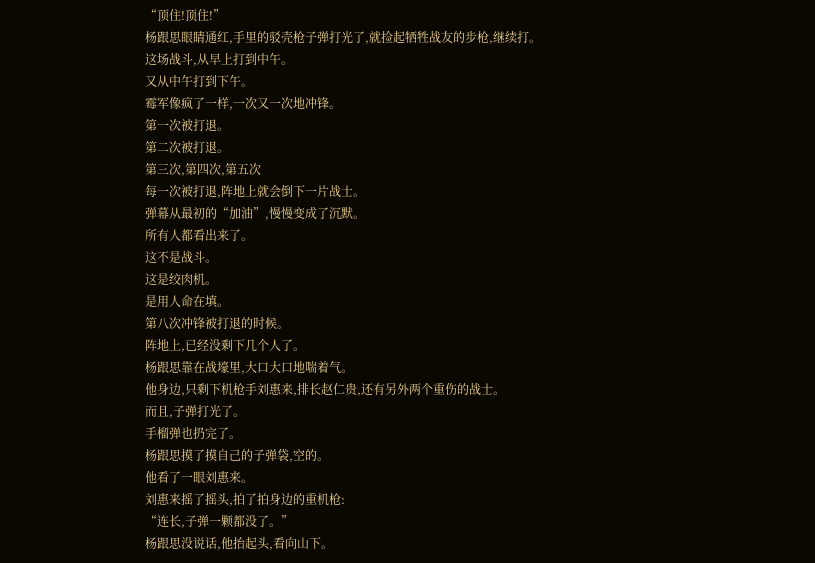“顶住!顶住!”
杨跟思眼睛通红,手里的驳壳枪子弹打光了,就捡起牺牲战友的步枪,继续打。
这场战斗,从早上打到中午。
又从中午打到下午。
霉军像疯了一样,一次又一次地冲锋。
第一次被打退。
第二次被打退。
第三次,第四次,第五次
每一次被打退,阵地上就会倒下一片战士。
弹幕从最初的“加油”,慢慢变成了沉默。
所有人都看出来了。
这不是战斗。
这是绞肉机。
是用人命在填。
第八次冲锋被打退的时候。
阵地上,已经没剩下几个人了。
杨跟思靠在战壕里,大口大口地喘着气。
他身边,只剩下机枪手刘惠来,排长赵仁贵,还有另外两个重伤的战士。
而且,子弹打光了。
手榴弹也扔完了。
杨跟思摸了摸自己的子弹袋,空的。
他看了一眼刘惠来。
刘惠来摇了摇头,拍了拍身边的重机枪:
“连长,子弹一颗都没了。”
杨跟思没说话,他抬起头,看向山下。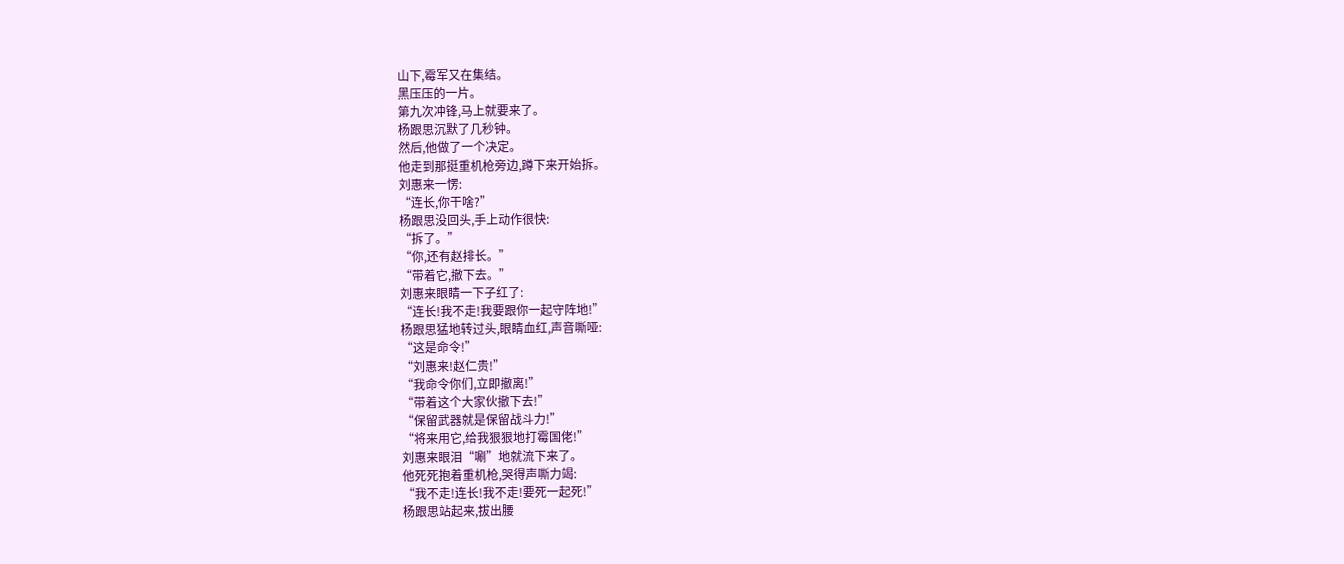山下,霉军又在集结。
黑压压的一片。
第九次冲锋,马上就要来了。
杨跟思沉默了几秒钟。
然后,他做了一个决定。
他走到那挺重机枪旁边,蹲下来开始拆。
刘惠来一愣:
“连长,你干啥?”
杨跟思没回头,手上动作很快:
“拆了。”
“你,还有赵排长。”
“带着它,撤下去。”
刘惠来眼睛一下子红了:
“连长!我不走!我要跟你一起守阵地!”
杨跟思猛地转过头,眼睛血红,声音嘶哑:
“这是命令!”
“刘惠来!赵仁贵!”
“我命令你们,立即撤离!”
“带着这个大家伙撤下去!”
“保留武器就是保留战斗力!”
“将来用它,给我狠狠地打霉国佬!”
刘惠来眼泪“唰”地就流下来了。
他死死抱着重机枪,哭得声嘶力竭:
“我不走!连长!我不走!要死一起死!”
杨跟思站起来,拔出腰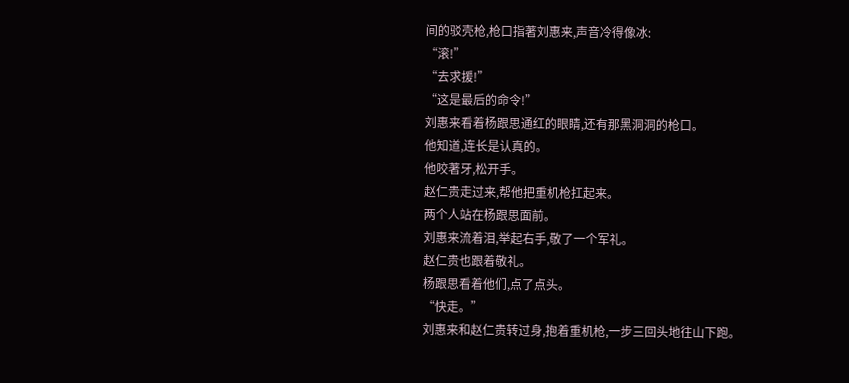间的驳壳枪,枪口指著刘惠来,声音冷得像冰:
“滚!”
“去求援!”
“这是最后的命令!”
刘惠来看着杨跟思通红的眼睛,还有那黑洞洞的枪口。
他知道,连长是认真的。
他咬著牙,松开手。
赵仁贵走过来,帮他把重机枪扛起来。
两个人站在杨跟思面前。
刘惠来流着泪,举起右手,敬了一个军礼。
赵仁贵也跟着敬礼。
杨跟思看着他们,点了点头。
“快走。”
刘惠来和赵仁贵转过身,抱着重机枪,一步三回头地往山下跑。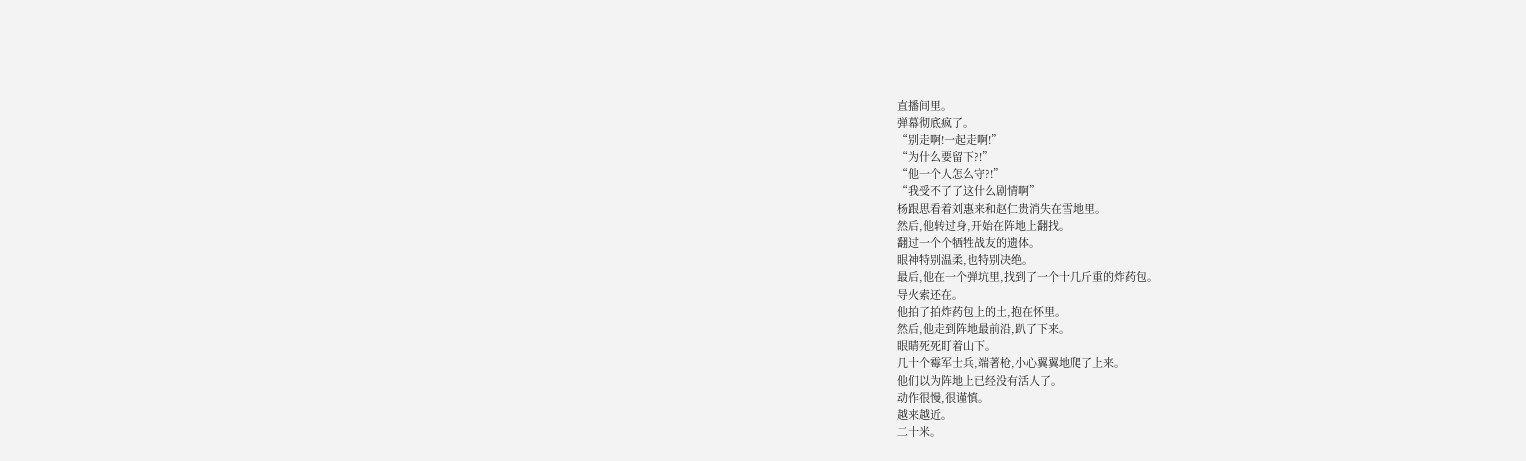直播间里。
弹幕彻底疯了。
“别走啊!一起走啊!”
“为什么要留下?!”
“他一个人怎么守?!”
“我受不了了这什么剧情啊”
杨跟思看着刘惠来和赵仁贵消失在雪地里。
然后,他转过身,开始在阵地上翻找。
翻过一个个牺牲战友的遗体。
眼神特别温柔,也特别决绝。
最后,他在一个弹坑里,找到了一个十几斤重的炸药包。
导火索还在。
他拍了拍炸药包上的土,抱在怀里。
然后,他走到阵地最前沿,趴了下来。
眼睛死死盯着山下。
几十个霉军士兵,端著枪,小心翼翼地爬了上来。
他们以为阵地上已经没有活人了。
动作很慢,很谨慎。
越来越近。
二十米。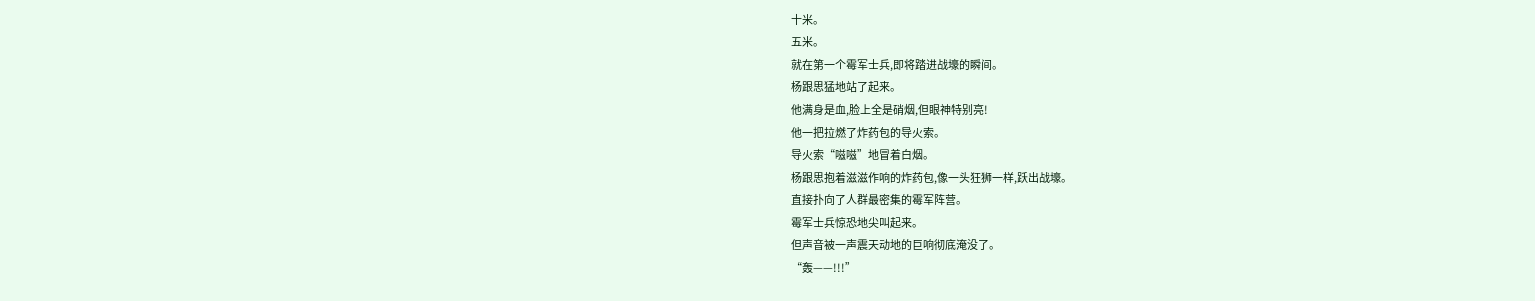十米。
五米。
就在第一个霉军士兵,即将踏进战壕的瞬间。
杨跟思猛地站了起来。
他满身是血,脸上全是硝烟,但眼神特别亮!
他一把拉燃了炸药包的导火索。
导火索“嗞嗞”地冒着白烟。
杨跟思抱着滋滋作响的炸药包,像一头狂狮一样,跃出战壕。
直接扑向了人群最密集的霉军阵营。
霉军士兵惊恐地尖叫起来。
但声音被一声震天动地的巨响彻底淹没了。
“轰——!!!”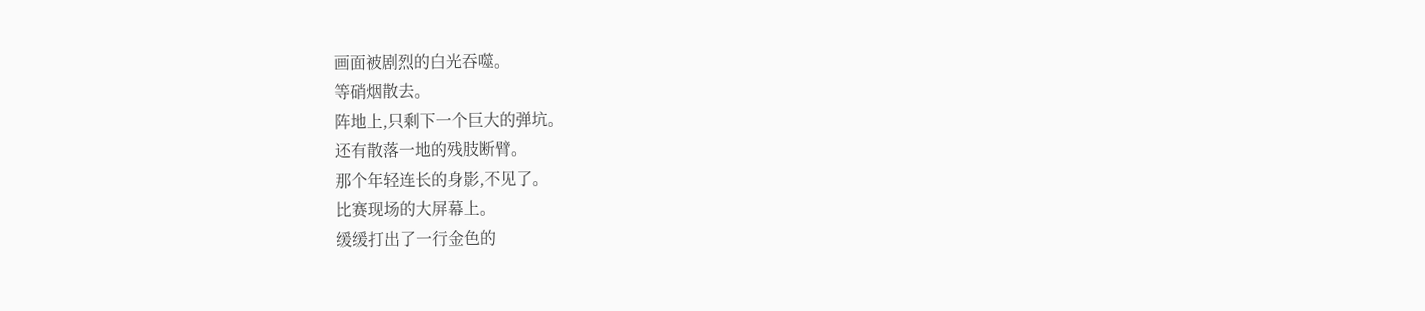画面被剧烈的白光吞噬。
等硝烟散去。
阵地上,只剩下一个巨大的弹坑。
还有散落一地的残肢断臂。
那个年轻连长的身影,不见了。
比赛现场的大屏幕上。
缓缓打出了一行金色的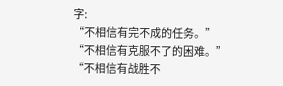字:
“不相信有完不成的任务。”
“不相信有克服不了的困难。”
“不相信有战胜不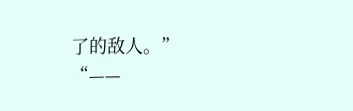了的敌人。”
“——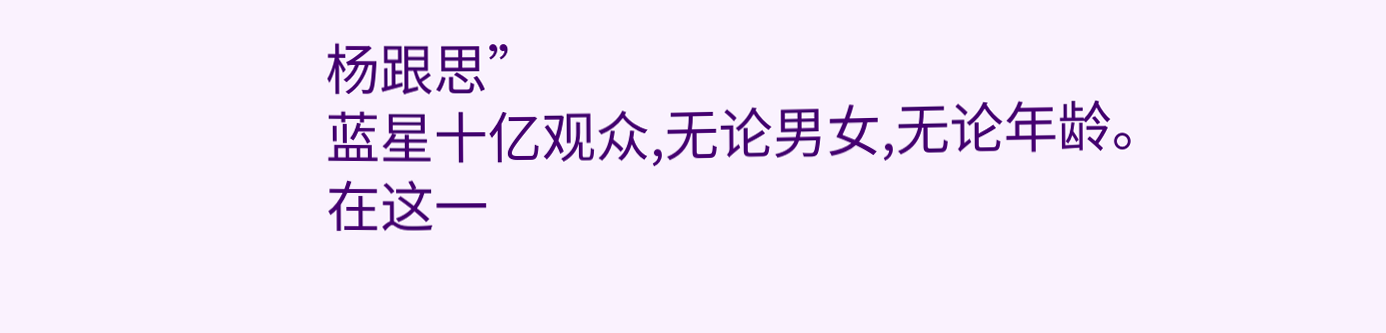杨跟思”
蓝星十亿观众,无论男女,无论年龄。
在这一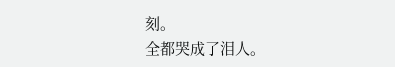刻。
全都哭成了泪人。